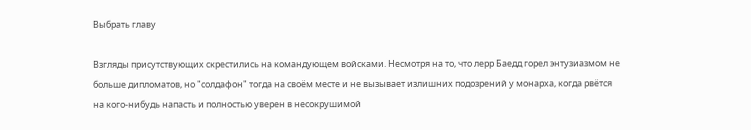Выбрать главу

Взгляды присутствующих скрестились на командующем войсками. Несмотря на то, что лерр Баедд горел энтузиазмом не больше дипломатов, но "солдафон" тогда на своём месте и не вызывает излишних подозрений у монарха, когда рвётся на кого-нибудь напасть и полностью уверен в несокрушимой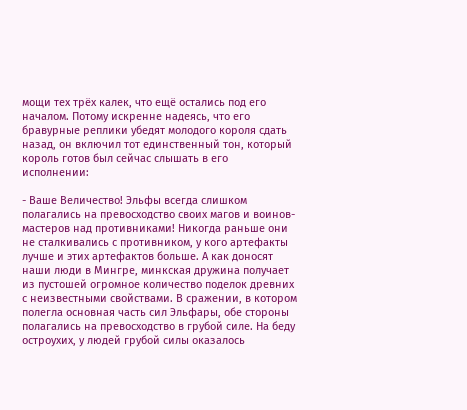мощи тех трёх калек, что ещё остались под его началом. Потому искренне надеясь, что его бравурные реплики убедят молодого короля сдать назад, он включил тот единственный тон, который король готов был сейчас слышать в его исполнении:

- Ваше Величество! Эльфы всегда слишком полагались на превосходство своих магов и воинов-мастеров над противниками! Никогда раньше они не сталкивались с противником, у кого артефакты лучше и этих артефактов больше. А как доносят наши люди в Мингре, минкская дружина получает из пустошей огромное количество поделок древних с неизвестными свойствами. В сражении, в котором полегла основная часть сил Эльфары, обе стороны полагались на превосходство в грубой силе. На беду остроухих, у людей грубой силы оказалось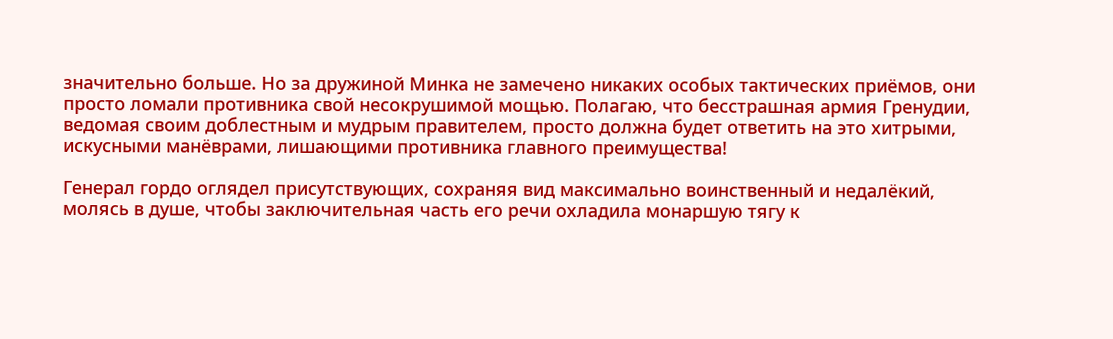значительно больше. Но за дружиной Минка не замечено никаких особых тактических приёмов, они просто ломали противника свой несокрушимой мощью. Полагаю, что бесстрашная армия Гренудии, ведомая своим доблестным и мудрым правителем, просто должна будет ответить на это хитрыми, искусными манёврами, лишающими противника главного преимущества!

Генерал гордо оглядел присутствующих, сохраняя вид максимально воинственный и недалёкий, молясь в душе, чтобы заключительная часть его речи охладила монаршую тягу к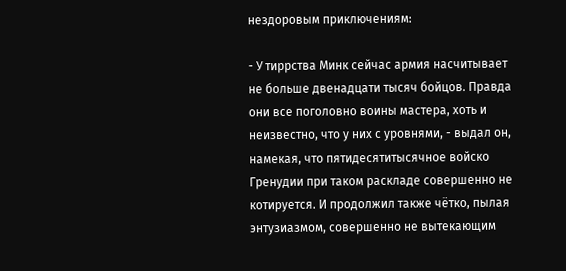нездоровым приключениям:

- У тиррства Минк сейчас армия насчитывает не больше двенадцати тысяч бойцов. Правда они все поголовно воины мастера, хоть и неизвестно, что у них с уровнями, - выдал он, намекая, что пятидесятитысячное войско Гренудии при таком раскладе совершенно не котируется. И продолжил также чётко, пылая энтузиазмом, совершенно не вытекающим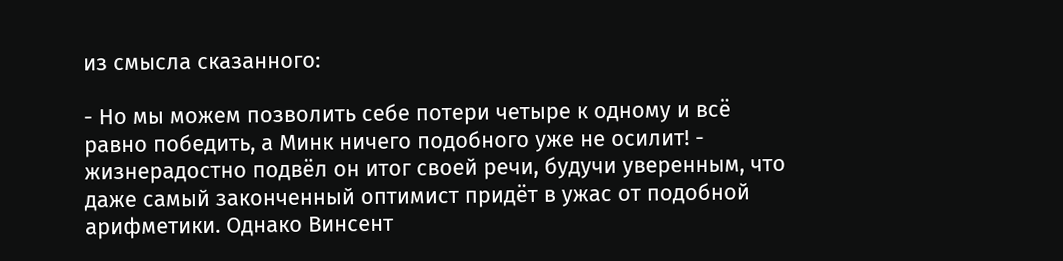из смысла сказанного:

- Но мы можем позволить себе потери четыре к одному и всё равно победить, а Минк ничего подобного уже не осилит! - жизнерадостно подвёл он итог своей речи, будучи уверенным, что даже самый законченный оптимист придёт в ужас от подобной арифметики. Однако Винсент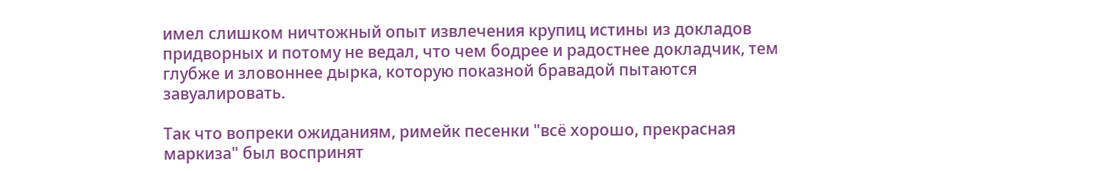имел слишком ничтожный опыт извлечения крупиц истины из докладов придворных и потому не ведал, что чем бодрее и радостнее докладчик, тем глубже и зловоннее дырка, которую показной бравадой пытаются завуалировать.

Так что вопреки ожиданиям, римейк песенки "всё хорошо, прекрасная маркиза" был воспринят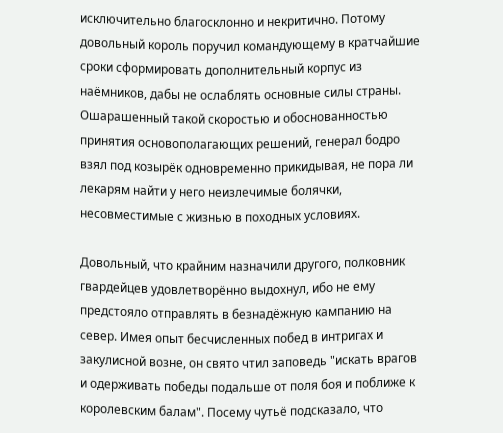исключительно благосклонно и некритично. Потому довольный король поручил командующему в кратчайшие сроки сформировать дополнительный корпус из наёмников, дабы не ослаблять основные силы страны. Ошарашенный такой скоростью и обоснованностью принятия основополагающих решений, генерал бодро взял под козырёк одновременно прикидывая, не пора ли лекарям найти у него неизлечимые болячки, несовместимые с жизнью в походных условиях.

Довольный, что крайним назначили другого, полковник гвардейцев удовлетворённо выдохнул, ибо не ему предстояло отправлять в безнадёжную кампанию на север. Имея опыт бесчисленных побед в интригах и закулисной возне, он свято чтил заповедь "искать врагов и одерживать победы подальше от поля боя и поближе к королевским балам". Посему чутьё подсказало, что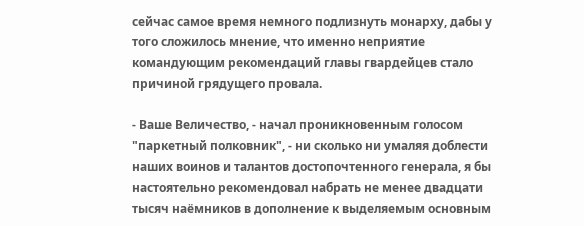сейчас самое время немного подлизнуть монарху, дабы у того сложилось мнение, что именно неприятие командующим рекомендаций главы гвардейцев стало причиной грядущего провала.

- Ваше Величество, - начал проникновенным голосом "паркетный полковник", - ни сколько ни умаляя доблести наших воинов и талантов достопочтенного генерала, я бы настоятельно рекомендовал набрать не менее двадцати тысяч наёмников в дополнение к выделяемым основным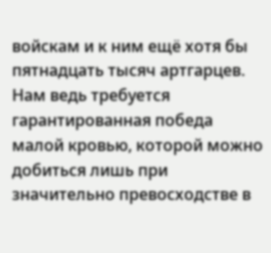войскам и к ним ещё хотя бы пятнадцать тысяч артгарцев. Нам ведь требуется гарантированная победа малой кровью, которой можно добиться лишь при значительно превосходстве в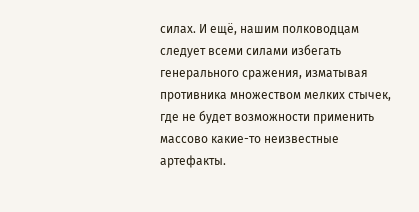силах. И ещё, нашим полководцам следует всеми силами избегать генерального сражения, изматывая противника множеством мелких стычек, где не будет возможности применить массово какие-то неизвестные артефакты.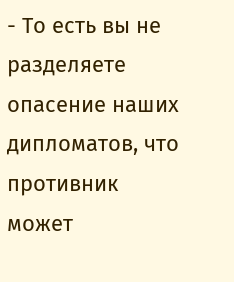- То есть вы не разделяете опасение наших дипломатов, что противник может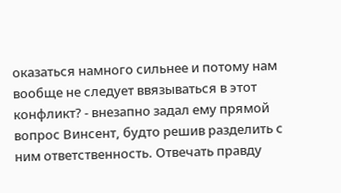оказаться намного сильнее и потому нам вообще не следует ввязываться в этот конфликт? - внезапно задал ему прямой вопрос Винсент, будто решив разделить с ним ответственность. Отвечать правду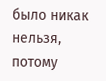было никак нельзя, потому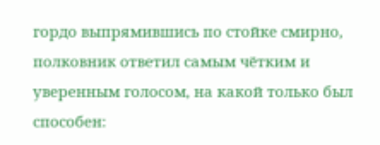гордо выпрямившись по стойке смирно, полковник ответил самым чётким и уверенным голосом, на какой только был способен: